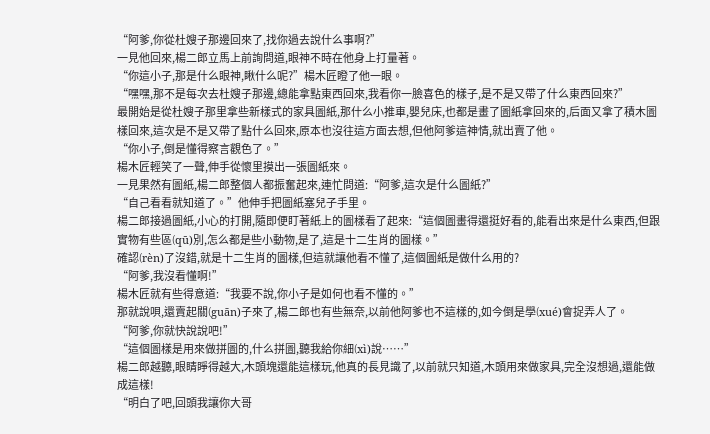“阿爹,你從杜嫂子那邊回來了,找你過去說什么事啊?”
一見他回來,楊二郎立馬上前詢問道,眼神不時在他身上打量著。
“你這小子,那是什么眼神,瞅什么呢?”楊木匠瞪了他一眼。
“嘿嘿,那不是每次去杜嫂子那邊,總能拿點東西回來,我看你一臉喜色的樣子,是不是又帶了什么東西回來?”
最開始是從杜嫂子那里拿些新樣式的家具圖紙,那什么小推車,嬰兒床,也都是畫了圖紙拿回來的,后面又拿了積木圖樣回來,這次是不是又帶了點什么回來,原本也沒往這方面去想,但他阿爹這神情,就出賣了他。
“你小子,倒是懂得察言觀色了。”
楊木匠輕笑了一聲,伸手從懷里摸出一張圖紙來。
一見果然有圖紙,楊二郎整個人都振奮起來,連忙問道:“阿爹,這次是什么圖紙?”
“自己看看就知道了。”他伸手把圖紙塞兒子手里。
楊二郎接過圖紙,小心的打開,隨即便盯著紙上的圖樣看了起來:“這個圖畫得還挺好看的,能看出來是什么東西,但跟實物有些區(qū)別,怎么都是些小動物,是了,這是十二生肖的圖樣。”
確認(rèn)了沒錯,就是十二生肖的圖樣,但這就讓他看不懂了,這個圖紙是做什么用的?
“阿爹,我沒看懂啊!”
楊木匠就有些得意道:“我要不說,你小子是如何也看不懂的。”
那就說唄,還賣起關(guān)子來了,楊二郎也有些無奈,以前他阿爹也不這樣的,如今倒是學(xué)會捉弄人了。
“阿爹,你就快說說吧!”
“這個圖樣是用來做拼圖的,什么拼圖,聽我給你細(xì)說……”
楊二郎越聽,眼睛睜得越大,木頭塊還能這樣玩,他真的長見識了,以前就只知道,木頭用來做家具,完全沒想過,還能做成這樣!
“明白了吧,回頭我讓你大哥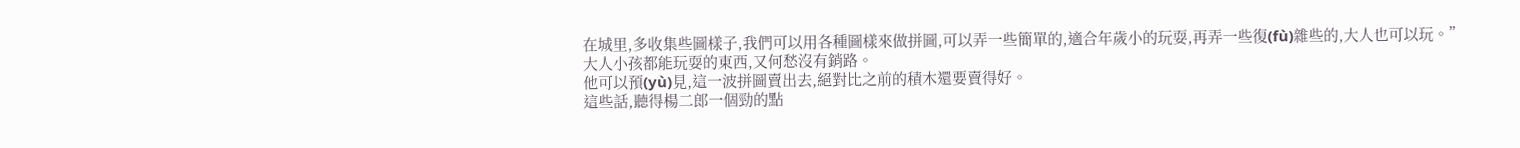在城里,多收集些圖樣子,我們可以用各種圖樣來做拼圖,可以弄一些簡單的,適合年歲小的玩耍,再弄一些復(fù)雜些的,大人也可以玩。”
大人小孩都能玩耍的東西,又何愁沒有銷路。
他可以預(yù)見,這一波拼圖賣出去,絕對比之前的積木還要賣得好。
這些話,聽得楊二郎一個勁的點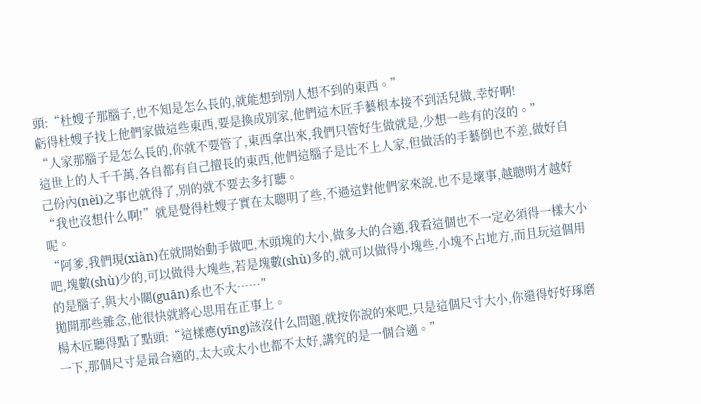頭:“杜嫂子那腦子,也不知是怎么長的,就能想到別人想不到的東西。”
虧得杜嫂子找上他們家做這些東西,要是換成別家,他們這木匠手藝根本接不到活兒做,幸好啊!
“人家那腦子是怎么長的,你就不要管了,東西拿出來,我們只管好生做就是,少想一些有的沒的。”
這世上的人千千萬,各自都有自己擅長的東西,他們這腦子是比不上人家,但做活的手藝倒也不差,做好自己份內(nèi)之事也就得了,別的就不要去多打聽。
“我也沒想什么啊!”就是覺得杜嫂子實在太聰明了些,不過這對他們家來說,也不是壞事,越聰明才越好呢。
“阿爹,我們現(xiàn)在就開始動手做吧,木頭塊的大小,做多大的合適,我看這個也不一定必須得一樣大小吧,塊數(shù)少的,可以做得大塊些,若是塊數(shù)多的,就可以做得小塊些,小塊不占地方,而且玩這個用的是腦子,與大小關(guān)系也不大……”
拋開那些雜念,他很快就將心思用在正事上。
楊木匠聽得點了點頭:“這樣應(yīng)該沒什么問題,就按你說的來吧,只是這個尺寸大小,你還得好好琢磨一下,那個尺寸是最合適的,太大或太小也都不太好,講究的是一個合適。”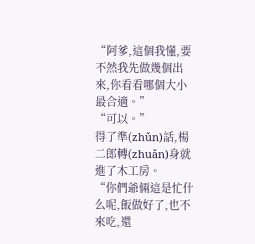“阿爹,這個我懂,要不然我先做幾個出來,你看看哪個大小最合適。”
“可以。”
得了準(zhǔn)話,楊二郎轉(zhuǎn)身就進了木工房。
“你們爺倆這是忙什么呢,飯做好了,也不來吃,還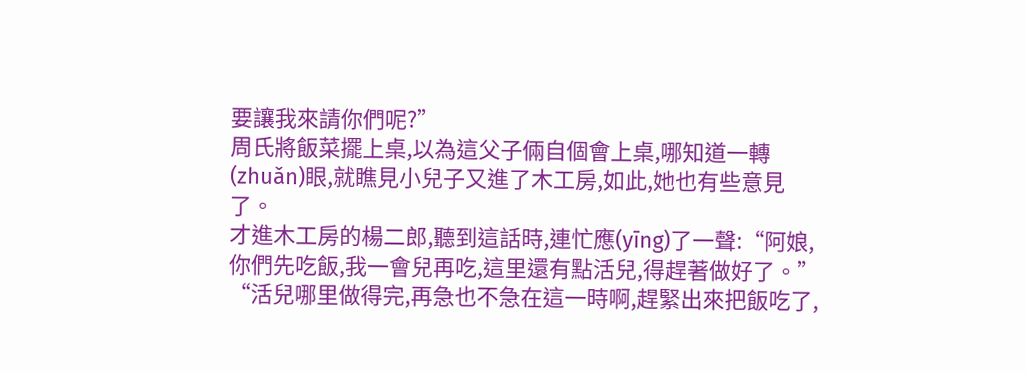要讓我來請你們呢?”
周氏將飯菜擺上桌,以為這父子倆自個會上桌,哪知道一轉(zhuǎn)眼,就瞧見小兒子又進了木工房,如此,她也有些意見了。
才進木工房的楊二郎,聽到這話時,連忙應(yīng)了一聲:“阿娘,你們先吃飯,我一會兒再吃,這里還有點活兒,得趕著做好了。”
“活兒哪里做得完,再急也不急在這一時啊,趕緊出來把飯吃了,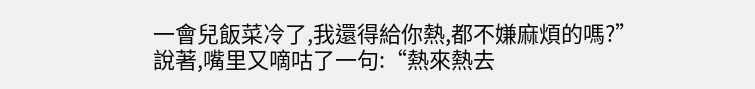一會兒飯菜冷了,我還得給你熱,都不嫌麻煩的嗎?”
說著,嘴里又嘀咕了一句:“熱來熱去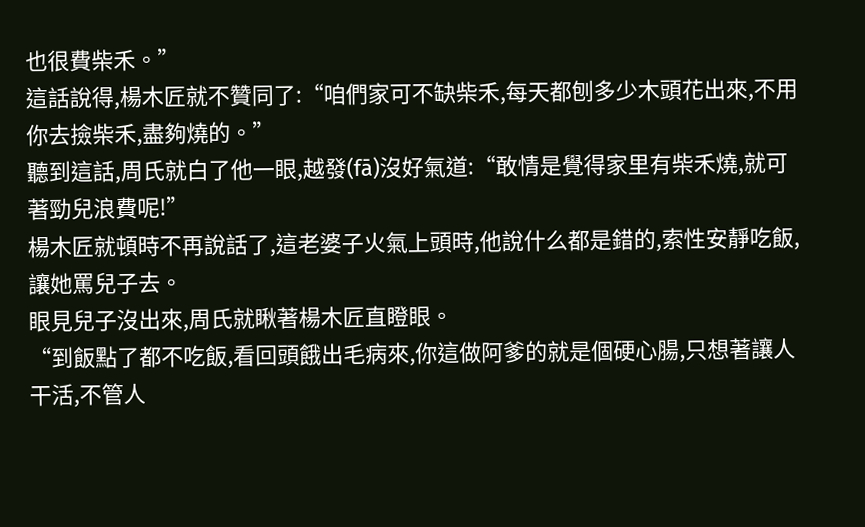也很費柴禾。”
這話說得,楊木匠就不贊同了:“咱們家可不缺柴禾,每天都刨多少木頭花出來,不用你去撿柴禾,盡夠燒的。”
聽到這話,周氏就白了他一眼,越發(fā)沒好氣道:“敢情是覺得家里有柴禾燒,就可著勁兒浪費呢!”
楊木匠就頓時不再說話了,這老婆子火氣上頭時,他說什么都是錯的,索性安靜吃飯,讓她罵兒子去。
眼見兒子沒出來,周氏就瞅著楊木匠直瞪眼。
“到飯點了都不吃飯,看回頭餓出毛病來,你這做阿爹的就是個硬心腸,只想著讓人干活,不管人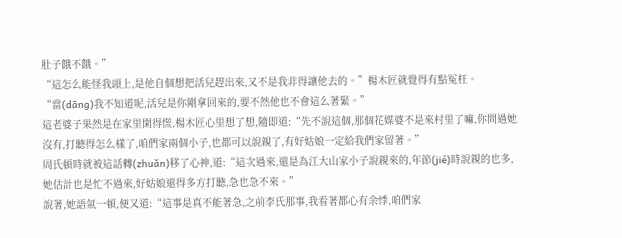肚子餓不餓。”
“這怎么能怪我頭上,是他自個想把活兒趕出來,又不是我非得讓他去的。”楊木匠就覺得有點冤枉。
“當(dāng)我不知道呢,活兒是你剛拿回來的,要不然他也不會這么著緊。”
這老婆子果然是在家里閑得慌,楊木匠心里想了想,隨即道:“先不說這個,那個花媒婆不是來村里了嘛,你問過她沒有,打聽得怎么樣了,咱們家兩個小子,也都可以說親了,有好姑娘一定給我們家留著。”
周氏頓時就被這話轉(zhuǎn)移了心神,道:“這次過來,還是為江大山家小子說親來的,年節(jié)時說親的也多,她估計也是忙不過來,好姑娘還得多方打聽,急也急不來。”
說著,她語氣一頓,便又道:“這事是真不能著急,之前李氏那事,我看著都心有余悸,咱們家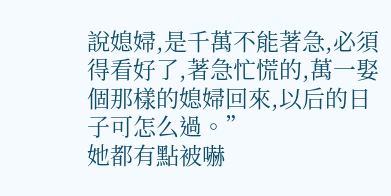說媳婦,是千萬不能著急,必須得看好了,著急忙慌的,萬一娶個那樣的媳婦回來,以后的日子可怎么過。”
她都有點被嚇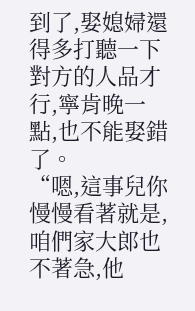到了,娶媳婦還得多打聽一下對方的人品才行,寧肯晚一點,也不能娶錯了。
“嗯,這事兒你慢慢看著就是,咱們家大郎也不著急,他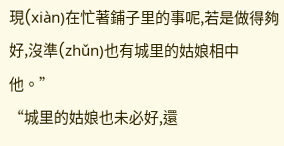現(xiàn)在忙著鋪子里的事呢,若是做得夠好,沒準(zhǔn)也有城里的姑娘相中他。”
“城里的姑娘也未必好,還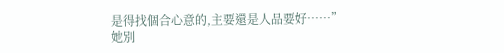是得找個合心意的,主要還是人品要好……”
她別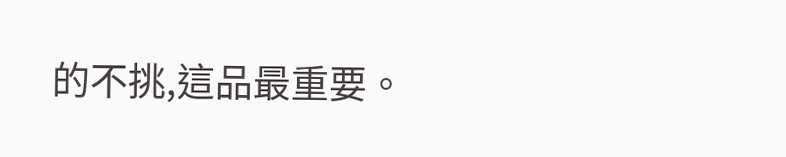的不挑,這品最重要。